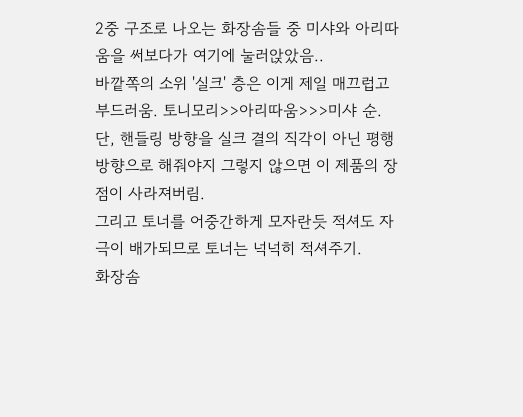2중 구조로 나오는 화장솜들 중 미샤와 아리따움을 써보다가 여기에 눌러앉았음..
바깥쪽의 소위 '실크' 층은 이게 제일 매끄럽고 부드러움. 토니모리>>아리따움>>>미샤 순.
단, 핸들링 방향을 실크 결의 직각이 아닌 평행방향으로 해줘야지 그렇지 않으면 이 제품의 장점이 사라져버림.
그리고 토너를 어중간하게 모자란듯 적셔도 자극이 배가되므로 토너는 넉넉히 적셔주기.
화장솜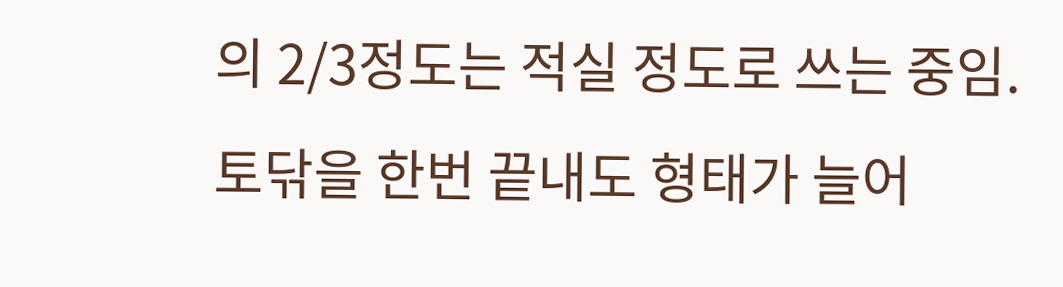의 2/3정도는 적실 정도로 쓰는 중임.
토닦을 한번 끝내도 형태가 늘어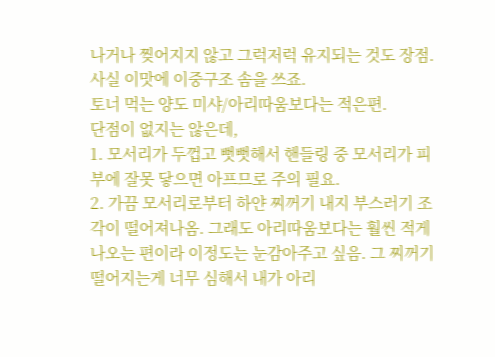나거나 찢어지지 않고 그럭저럭 유지되는 것도 장점. 사실 이맛에 이중구조 솜을 쓰죠.
토너 먹는 양도 미샤/아리따움보다는 적은편.
단점이 없지는 않은데,
1. 모서리가 두껍고 뻣뻣해서 핸들링 중 모서리가 피부에 잘못 닿으면 아프므로 주의 필요.
2. 가끔 모서리로부터 하얀 찌꺼기 내지 부스러기 조각이 떨어져나옴. 그래도 아리따움보다는 훨씬 적게 나오는 편이라 이정도는 눈감아주고 싶음. 그 찌꺼기 떨어지는게 너무 심해서 내가 아리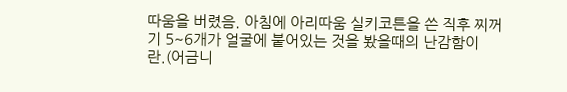따움을 버렸음. 아침에 아리따움 실키코튼을 쓴 직후 찌꺼기 5~6개가 얼굴에 붙어있는 것을 봤을때의 난감함이란.(어금니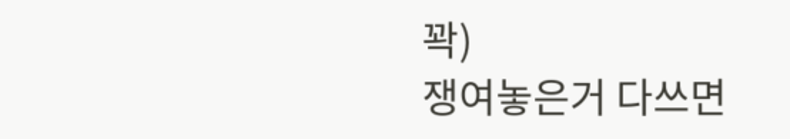꽉)
쟁여놓은거 다쓰면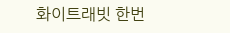화이트래빗 한번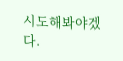시도해봐야겠다.